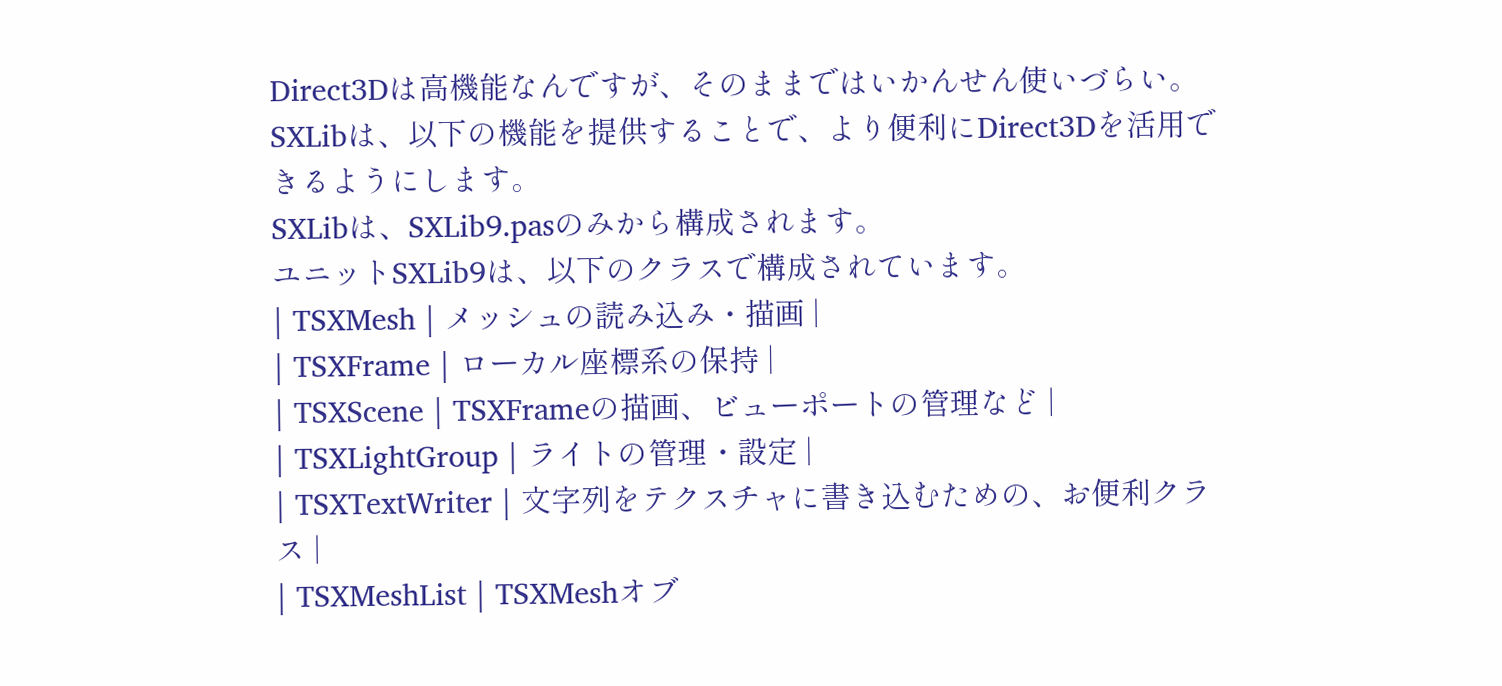Direct3Dは高機能なんですが、そのままではいかんせん使いづらい。
SXLibは、以下の機能を提供することで、より便利にDirect3Dを活用できるようにします。
SXLibは、SXLib9.pasのみから構成されます。
ユニットSXLib9は、以下のクラスで構成されています。
| TSXMesh | メッシュの読み込み・描画 |
| TSXFrame | ローカル座標系の保持 |
| TSXScene | TSXFrameの描画、ビューポートの管理など |
| TSXLightGroup | ライトの管理・設定 |
| TSXTextWriter | 文字列をテクスチャに書き込むための、お便利クラス |
| TSXMeshList | TSXMeshオブ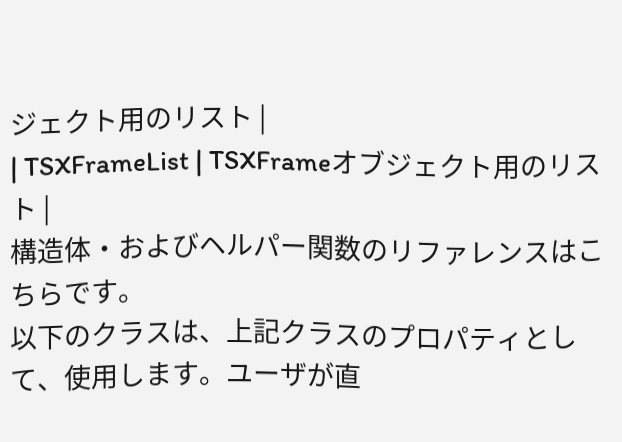ジェクト用のリスト |
| TSXFrameList | TSXFrameオブジェクト用のリスト |
構造体・およびヘルパー関数のリファレンスはこちらです。
以下のクラスは、上記クラスのプロパティとして、使用します。ユーザが直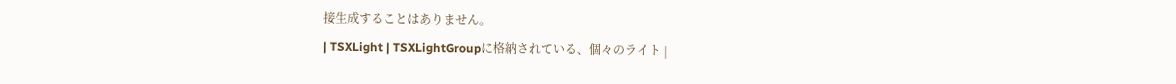接生成することはありません。
| TSXLight | TSXLightGroupに格納されている、個々のライト |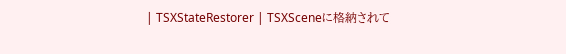| TSXStateRestorer | TSXSceneに格納されて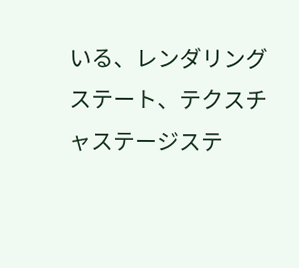いる、レンダリングステート、テクスチャステージステ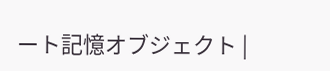ート記憶オブジェクト |